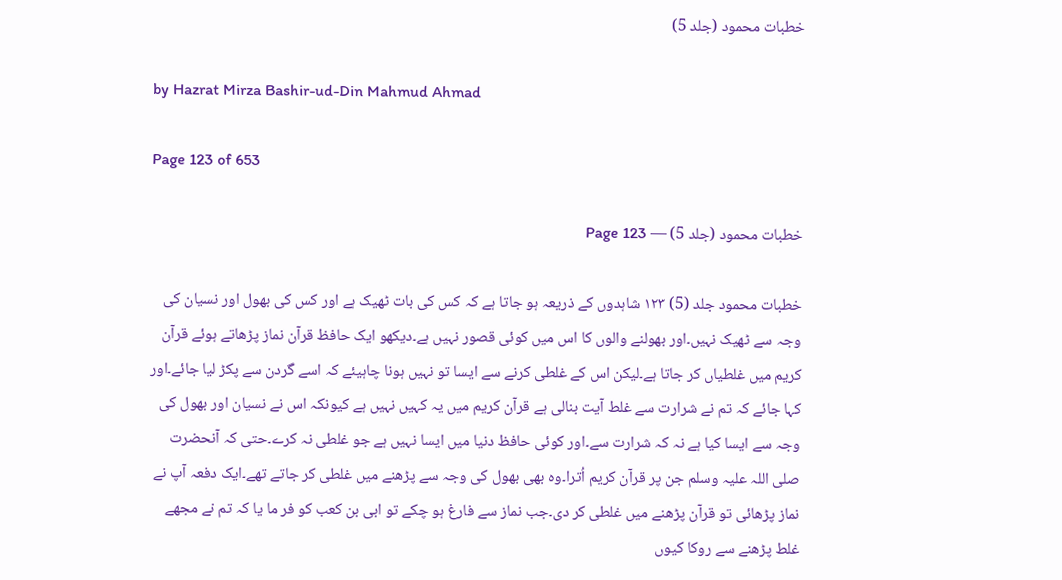خطبات محمود (جلد 5)

by Hazrat Mirza Bashir-ud-Din Mahmud Ahmad

Page 123 of 653

خطبات محمود (جلد 5) — Page 123

خطبات محمود جلد (5) ۱۲۳ شاہدوں کے ذریعہ ہو جاتا ہے کہ کس کی بات ٹھیک ہے اور کس کی بھول اور نسیان کی وجہ سے ٹھیک نہیں۔اور بھولنے والوں کا اس میں کوئی قصور نہیں ہے۔دیکھو ایک حافظ قرآن نماز پڑھاتے ہوئے قرآن کریم میں غلطیاں کر جاتا ہے۔لیکن اس کے غلطی کرنے سے ایسا تو نہیں ہونا چاہیئے کہ اسے گردن سے پکڑ لیا جائے۔اور کہا جائے کہ تم نے شرارت سے غلط آیت بنالی ہے قرآن کریم میں یہ کہیں نہیں ہے کیونکہ اس نے نسیان اور بھول کی وجہ سے ایسا کیا ہے نہ کہ شرارت سے۔اور کوئی حافظ دنیا میں ایسا نہیں ہے جو غلطی نہ کرے۔حتی کہ آنحضرت صلی اللہ علیہ وسلم جن پر قرآن کریم اُترا۔وہ بھی بھول کی وجہ سے پڑھنے میں غلطی کر جاتے تھے۔ایک دفعہ آپ نے نماز پڑھائی تو قرآن پڑھنے میں غلطی کر دی۔جب نماز سے فارغ ہو چکے تو ابی بن کعب کو فر ما یا کہ تم نے مجھے غلط پڑھنے سے روکا کیوں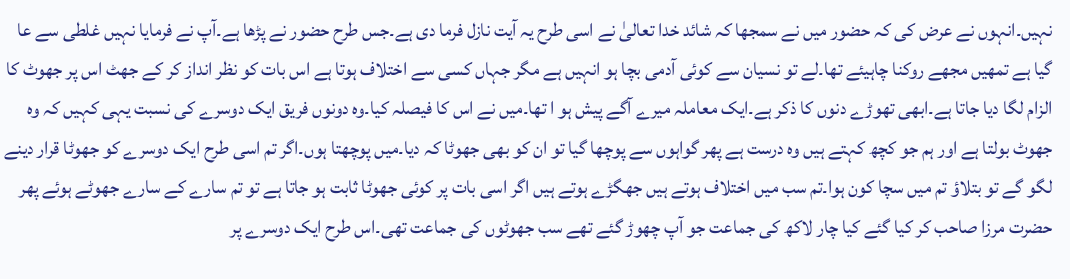نہیں۔انہوں نے عرض کی کہ حضور میں نے سمجھا کہ شائد خدا تعالیٰ نے اسی طرح یہ آیت نازل فرما دی ہے۔جس طرح حضور نے پڑھا ہے۔آپ نے فرمایا نہیں غلطی سے عا گیا ہے تمھیں مجھے روکنا چاہیئے تھا۔لے تو نسیان سے کوئی آدمی بچا ہو انہیں ہے مگر جہاں کسی سے اختلاف ہوتا ہے اس بات کو نظر انداز کر کے جھٹ اس پر جھوٹ کا الزام لگا دیا جاتا ہے۔ابھی تھوڑے دنوں کا ذکر ہے۔ایک معاملہ میرے آگے پیش ہو ا تھا۔میں نے اس کا فیصلہ کیا۔وہ دونوں فریق ایک دوسرے کی نسبت یہی کہیں کہ وہ جھوٹ بولتا ہے اور ہم جو کچھ کہتے ہیں وہ درست ہے پھر گواہوں سے پوچھا گیا تو ان کو بھی جھوٹا کہ دیا۔میں پوچھتا ہوں۔اگر تم اسی طرح ایک دوسرے کو جھوٹا قرار دینے لگو گے تو بتلاؤ تم میں سچا کون ہوا۔تم سب میں اختلاف ہوتے ہیں جھگڑے ہوتے ہیں اگر اسی بات پر کوئی جھوٹا ثابت ہو جاتا ہے تو تم سارے کے سارے جھوٹے ہوئے پھر حضرت مرزا صاحب کر کیا گئے کیا چار لاکھ کی جماعت جو آپ چھوڑ گئے تھے سب جھوٹوں کی جماعت تھی۔اس طرح ایک دوسرے پر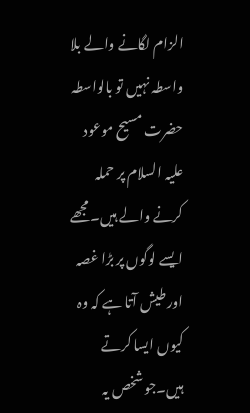الزام لگانے والے بلا واسطہ نہیں تو بالواسطہ حضرت مسیح موعود علیہ السلام پر حملہ کرنے والے ہیں۔مجھے ایسے لوگوں پر بڑا غصہ اور طیش آتا ہے کہ وہ کیوں ایسا کرتے ہیں۔جو شخص یہ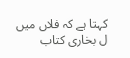کہتا ہے کہ فلاں میں ل بخاری کتاب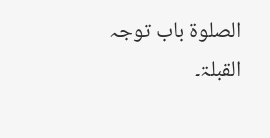الصلوۃ باب توجہ القبلۃ۔